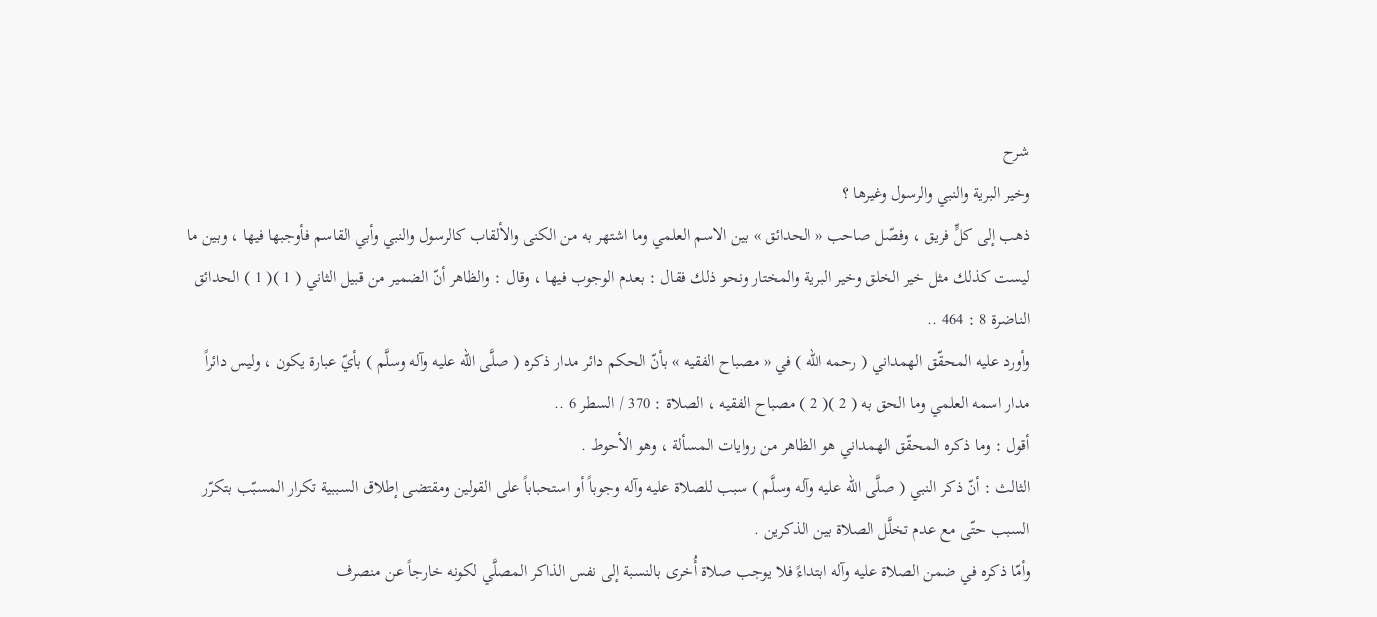شرح
وخير البرية والنبي والرسول وغيرها ؟
ذهب إلى كلٍّ فريق ، وفصّل صاحب « الحدائق » بين الاسم العلمي وما اشتهر به من الكنى والألقاب كالرسول والنبي وأبي القاسم فأوجبها فيها ، وبين ما ليست كذلك مثل خير الخلق وخير البرية والمختار ونحو ذلك فقال : بعدم الوجوب فيها ، وقال : والظاهر أنّ الضمير من قبيل الثاني ( 1 )( 1 ) الحدائق الناضرة 8 : 464 ..
وأورد عليه المحقّق الهمداني ( رحمه الله ) في « مصباح الفقيه » بأنّ الحكم دائر مدار ذكره ( صلَّى الله عليه وآله وسلَّم ) بأيّ عبارة يكون ، وليس دائراً مدار اسمه العلمي وما الحق به ( 2 )( 2 ) مصباح الفقيه ، الصلاة : 370 / السطر 6 ..
أقول : وما ذكره المحقّق الهمداني هو الظاهر من روايات المسألة ، وهو الأحوط .
الثالث : أنّ ذكر النبي ( صلَّى الله عليه وآله وسلَّم ) سبب للصلاة عليه وآله وجوباً أو استحباباً على القولين ومقتضى إطلاق السببية تكرار المسبّب بتكرّر السبب حتّى مع عدم تخلَّل الصلاة بين الذكرين .
وأمّا ذكره في ضمن الصلاة عليه وآله ابتداءً فلا يوجب صلاة أُخرى بالنسبة إلى نفس الذاكر المصلَّي لكونه خارجاً عن منصرف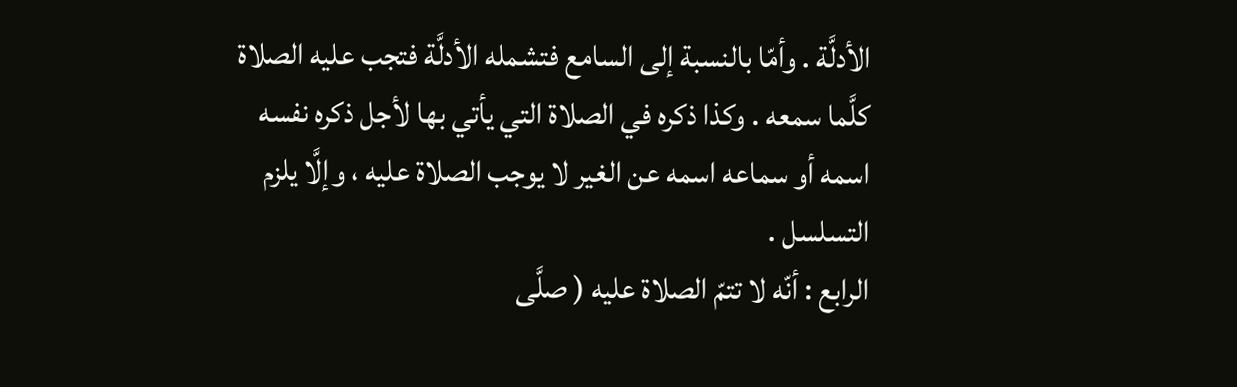الأدلَّة . وأمّا بالنسبة إلى السامع فتشمله الأدلَّة فتجب عليه الصلاة كلَّما سمعه . وكذا ذكره في الصلاة التي يأتي بها لأجل ذكره نفسه اسمه أو سماعه اسمه عن الغير لا يوجب الصلاة عليه ، وإلَّا يلزم التسلسل .
الرابع : أنّه لا تتمّ الصلاة عليه ( صلَّى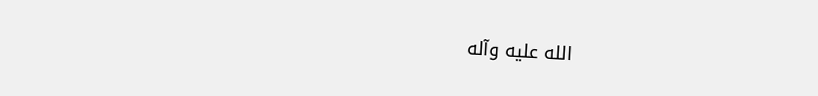الله عليه وآله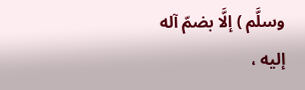وسلَّم ) إلَّا بضمّ آله إليه ،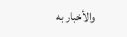والأخبار به